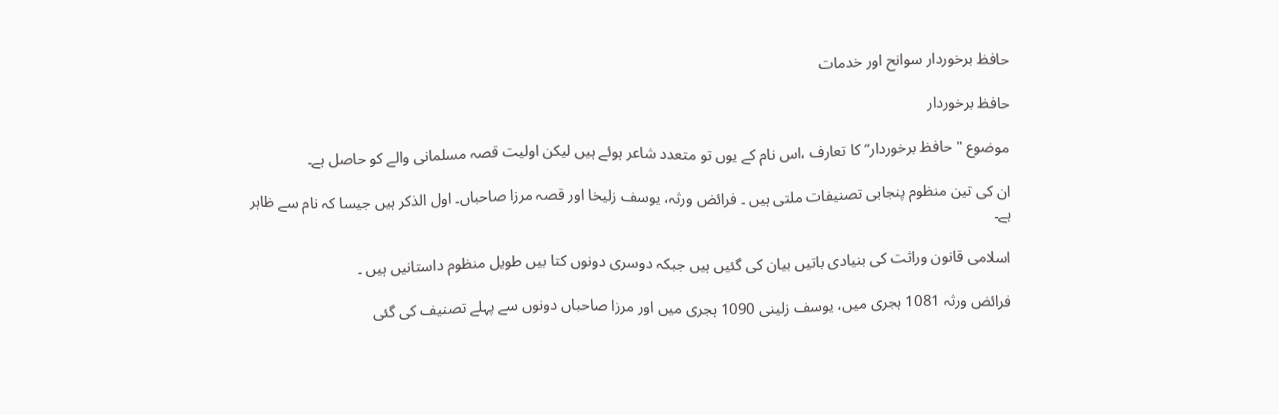حافظ برخوردار سوانح اور خدمات

حافظ برخوردار

موضوع "حافظ برخوردار” کا تعارف ،اس نام کے یوں تو متعدد شاعر ہوئے ہیں لیکن اولیت قصہ مسلمانی والے کو حاصل ہے۔

ان کی تین منظوم پنجابی تصنیفات ملتی ہیں ۔ فرائض ورثہ، یوسف زلیخا اور قصہ مرزا صاحباں۔ اول الذکر ہیں جیسا کہ نام سے ظاہر ہے۔

اسلامی قانون وراثت کی بنیادی باتیں بیان کی گئیں ہیں جبکہ دوسری دونوں کتا بیں طویل منظوم داستانیں ہیں ۔

فرائض ورثہ 1081 ہجری میں، یوسف زلینی 1090 ہجری میں اور مرزا صاحباں دونوں سے پہلے تصنیف کی گئی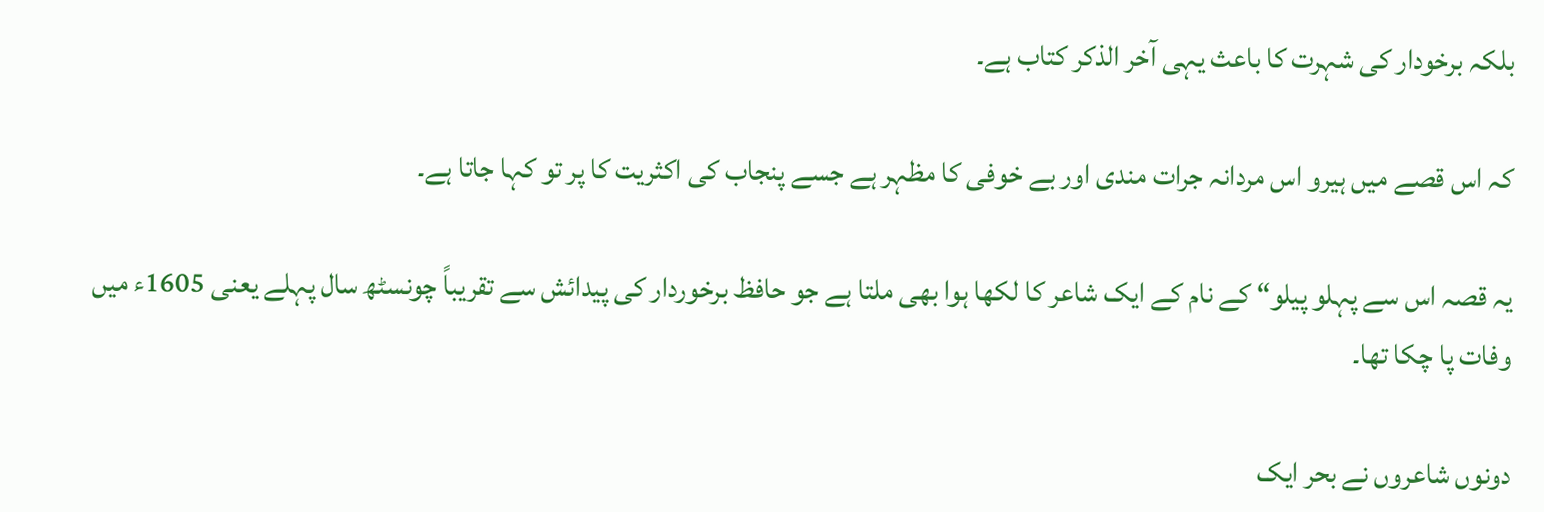بلکہ برخودار کی شہرت کا باعث یہی آخر الذکر کتاب ہے۔

کہ اس قصے میں ہیرو اس مردانہ جرات مندی اور بے خوفی کا مظہر ہے جسے پنجاب کی اکثریت کا پر تو کہا جاتا ہے۔

یہ قصہ اس سے پہلو پیلو“ کے نام کے ایک شاعر کا لکھا ہوا بھی ملتا ہے جو حافظ برخوردار کی پیدائش سے تقریباً چونسٹھ سال پہلے یعنی 1605ء میں وفات پا چکا تھا۔

دونوں شاعروں نے بحر ایک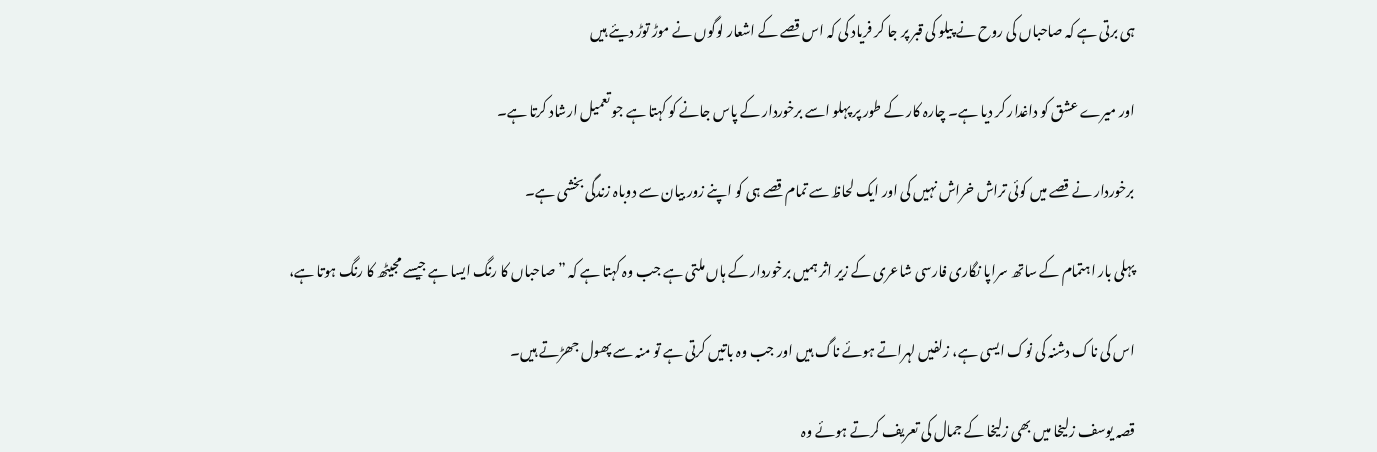ہی برتی ہے کہ صاحباں کی روح نے پیلو کی قبر پر جا کر فریاد کی کہ اس قصے کے اشعار لوگوں نے موڑ توڑ دیئے ہیں

اور میرے عشق کو داغدار کر دیا ہے۔ چارہ کار کے طور پر پہلو اسے برخوردار کے پاس جانے کو کہتا ہے جو تعمیل ارشاد کرتا ہے۔

برخوردار نے قصے میں کوئی تراش خراش نہیں کی اور ایک لحاظ سے تمام قصے ہی کو اپنے زور بیان سے دوباہ زندگی بخشی ہے۔

پہلی بار اہتمام کے ساتھ سراپا نگاری فارسی شاعری کے زیر اثر ہمیں برخوردار کے ہاں ملتی ہے جب وہ کہتا ہے کہ ” صاحباں کا رنگ ایسا ہے جیسے مجیٹھ کا رنگ ہوتا ہے،

اس کی ناک دشنہ کی نوک ایسی ہے، زلفیں لہراتے ہوئے ناگ ہیں اور جب وہ باتیں کرتی ہے تو منہ سے پھول جھڑتے ہیں۔

قصہ یوسف زلیخا میں بھی زلیخا کے جمال کی تعریف کرتے ہوئے وہ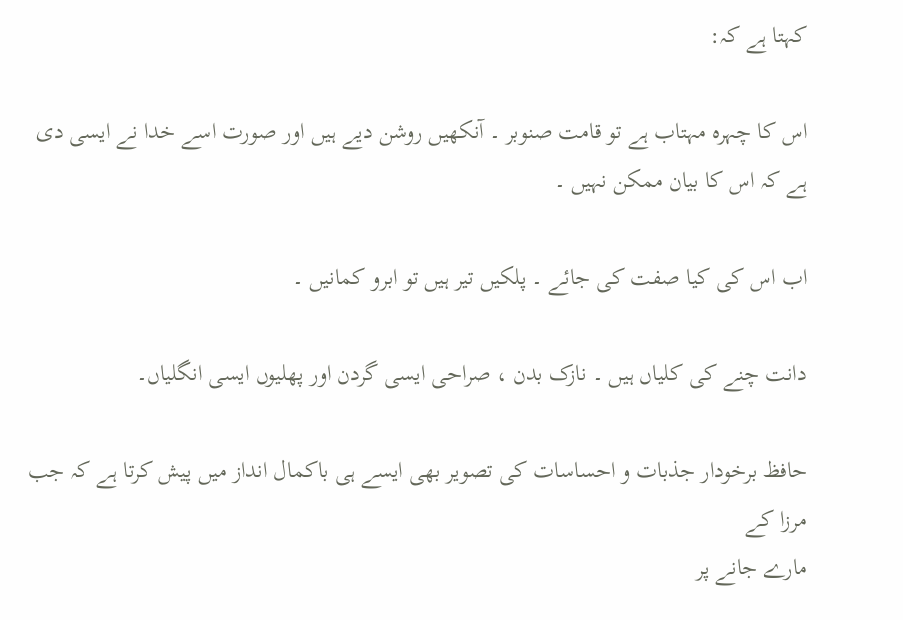کہتا ہے کہ:

اس کا چہرہ مہتاب ہے تو قامت صنوبر ۔ آنکھیں روشن دیے ہیں اور صورت اسے خدا نے ایسی دی ہے کہ اس کا بیان ممکن نہیں ۔

اب اس کی کیا صفت کی جائے ۔ پلکیں تیر ہیں تو ابرو کمانیں ۔

دانت چنے کی کلیاں ہیں ۔ نازک بدن ، صراحی ایسی گردن اور پھلیوں ایسی انگلیاں۔

حافظ برخودار جذبات و احساسات کی تصویر بھی ایسے ہی باکمال انداز میں پیش کرتا ہے کہ جب مرزا کے
مارے جانے پر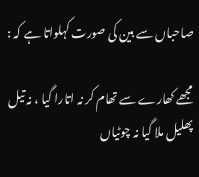صاحباں سے بین کی صورت کہلواتا ہے کہ :

مجھے کھارے سے تھام کر نہ اتارا گیا ، نہ تیل پھلیل ملا گیا نہ چوٹیاں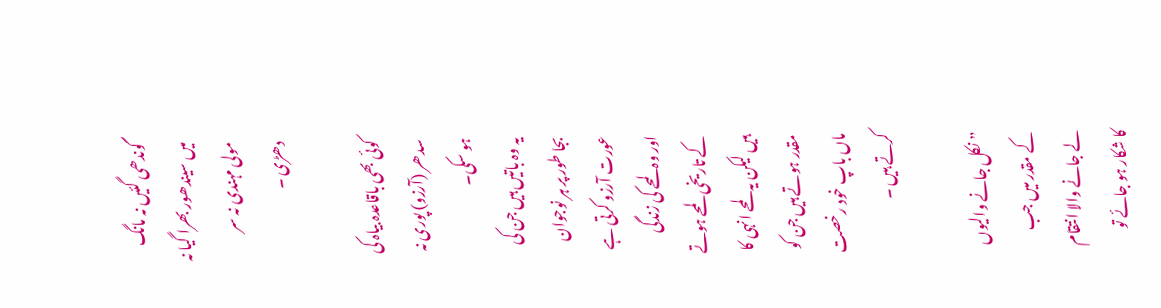گوندھی گئیں نہ مانگ میں سیندھور بھرا گیا نہ مولی مہندی نہ سر دھڑی ۔

کوئی بھی باقاعدہ بیاہ کی سدھر (آرزو) پوری نہ ہو سکی۔
یہ وہ باتیں ہیں جن کی بجا طور پر ہر نوجوان عورت آرزو کرتی ہے اور وہ لمحے کی زندگی کے تاریخی لمحے ہوتے ہیں لیکن یہ لمحے انہی کا مقدر ہوتے ہیں جن کو ماں باپ خود رخصت کرتے ہیں ۔

” نکل جانے والیوں کے مقدر میں جب لے جانے والا انتقام کا شکار ہو جائے تو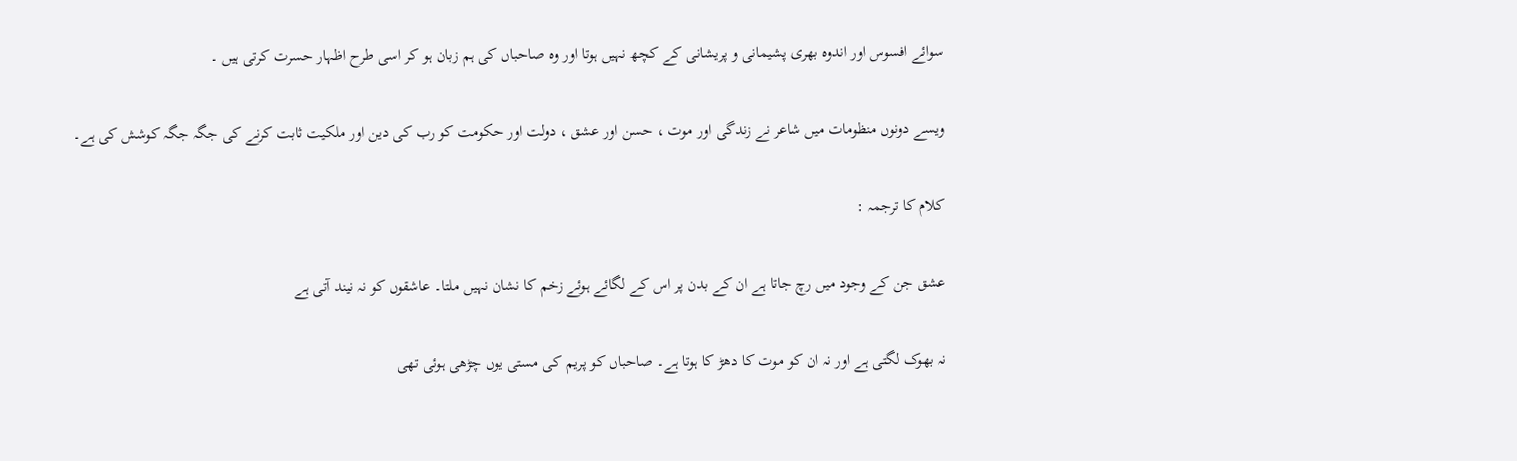سوائے افسوس اور اندوہ بھری پشیمانی و پریشانی کے کچھ نہیں ہوتا اور وہ صاحباں کی ہم زبان ہو کر اسی طرح اظہار حسرت کرتی ہیں ۔

ویسے دونوں منظومات میں شاعر نے زندگی اور موت ، حسن اور عشق ، دولت اور حکومت کو رب کی دین اور ملکیت ثابت کرنے کی جگہ جگہ کوشش کی ہے۔

کلام کا ترجمہ :

عشق جن کے وجود میں رچ جاتا ہے ان کے بدن پر اس کے لگائے ہوئے زخم کا نشان نہیں ملتا۔ عاشقوں کو نہ نیند آتی ہے

نہ بھوک لگتی ہے اور نہ ان کو موت کا دھڑ کا ہوتا ہے۔ صاحباں کو پریم کی مستی یوں چڑھی ہوئی تھی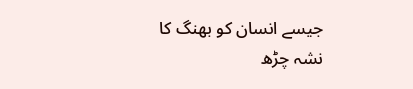جیسے انسان کو بھنگ کا نشہ چڑھ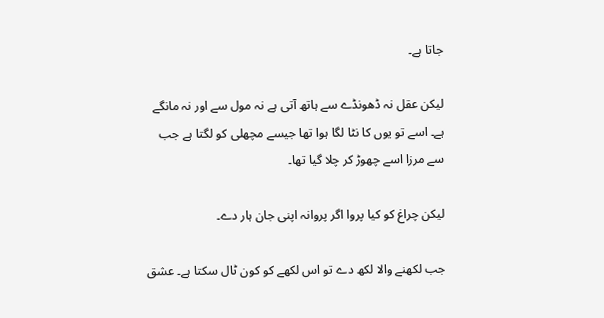جاتا ہے۔

لیکن عقل نہ ڈھونڈے سے ہاتھ آتی ہے نہ مول سے اور نہ مانگے ہے۔ اسے تو یوں کا نٹا لگا ہوا تھا جیسے مچھلی کو لگتا ہے جب سے مرزا اسے چھوڑ کر چلا گیا تھا۔

لیکن چراغ کو کیا پروا اگر پروانہ اپنی جان ہار دے۔

جب لکھنے والا لکھ دے تو اس لکھے کو کون ٹال سکتا ہے۔ عشق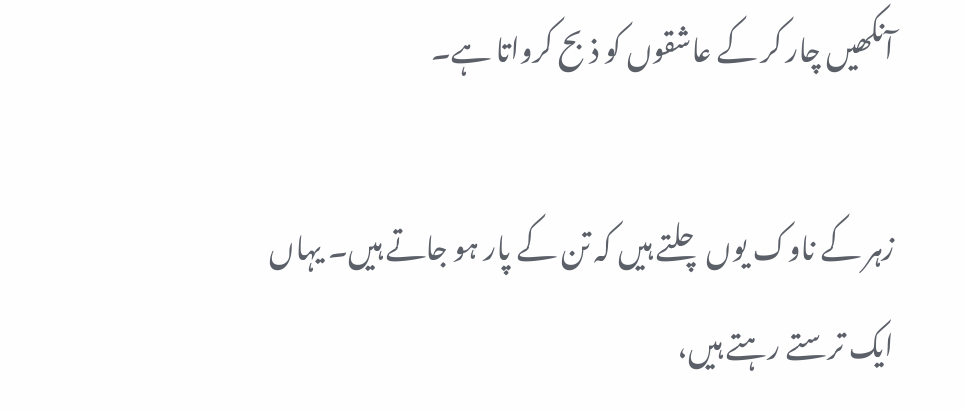آنکھیں چار کر کے عاشقوں کو ذبح کرواتا ہے۔

زہر کے ناوک یوں چلتے ہیں کہ تن کے پار ہو جاتے ہیں۔ یہاں ایک ترستے رہتے ہیں،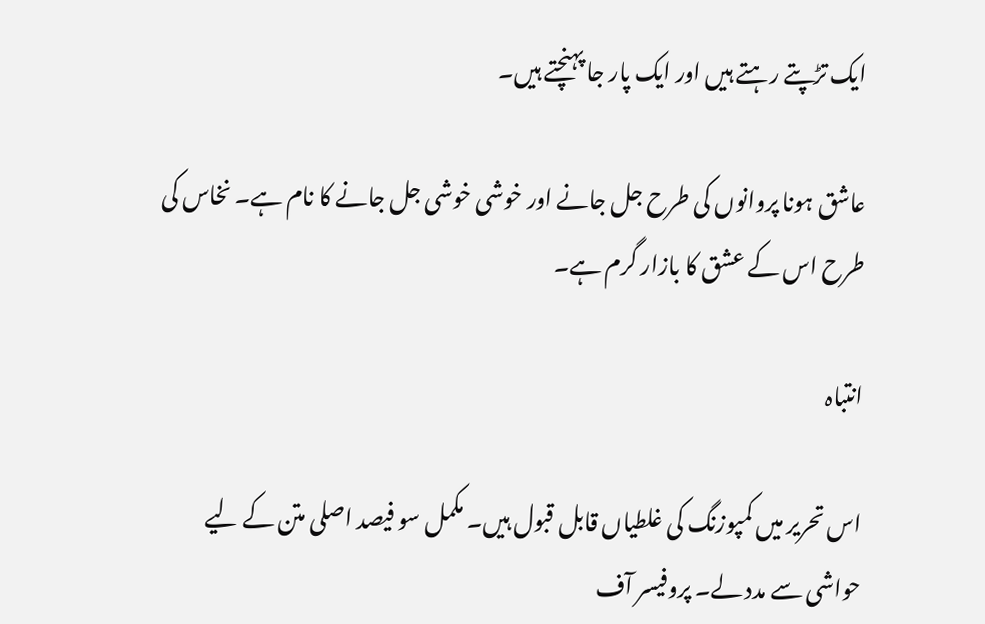ایک تڑپتے رہتے ہیں اور ایک پار جا پہنچتے ہیں۔

عاشق ہونا پروانوں کی طرح جل جانے اور خوشی خوشی جل جانے کا نام ہے۔ نخاس کی طرح اس کے عشق کا بازار گرم ہے۔

انتباہ

اس تحریر میں کمپوزنگ کی غلطیاں قابل قبول ہیں۔ مکمل سو فیصد اصلی متن کے لیے حواشی سے مدد لے۔ پروفیسر آف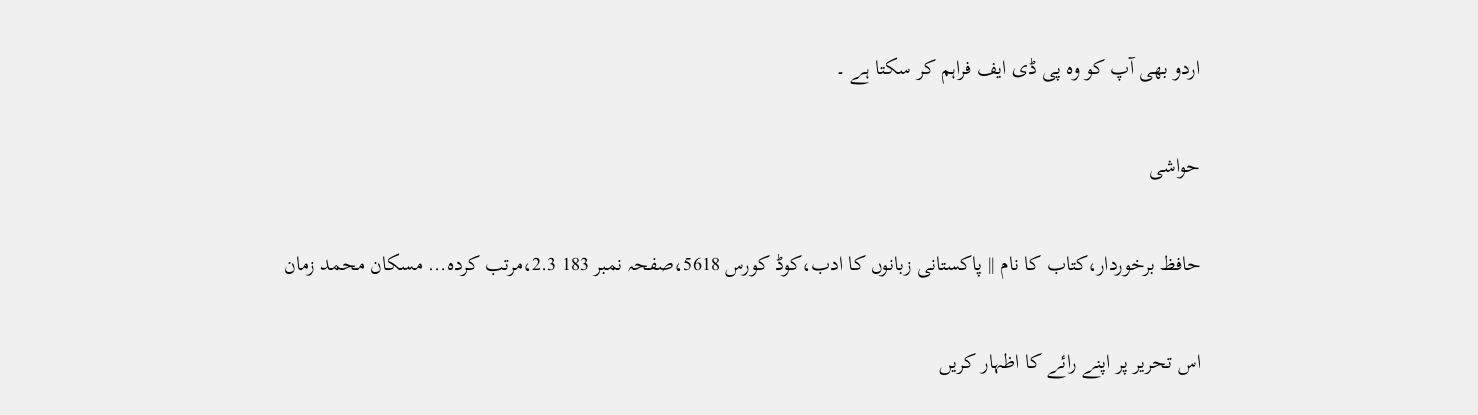اردو بھی آپ کو وہ پی ڈی ایف فراہم کر سکتا ہے ۔

حواشی

حافظ برخوردار،کتاب کا نام || پاکستانی زبانوں کا ادب،کوڈ کورس 5618،صفحہ نمبر 183 2.3،مرتب کرده… مسکان محمد زمان

اس تحریر پر اپنے رائے کا اظہار کریں